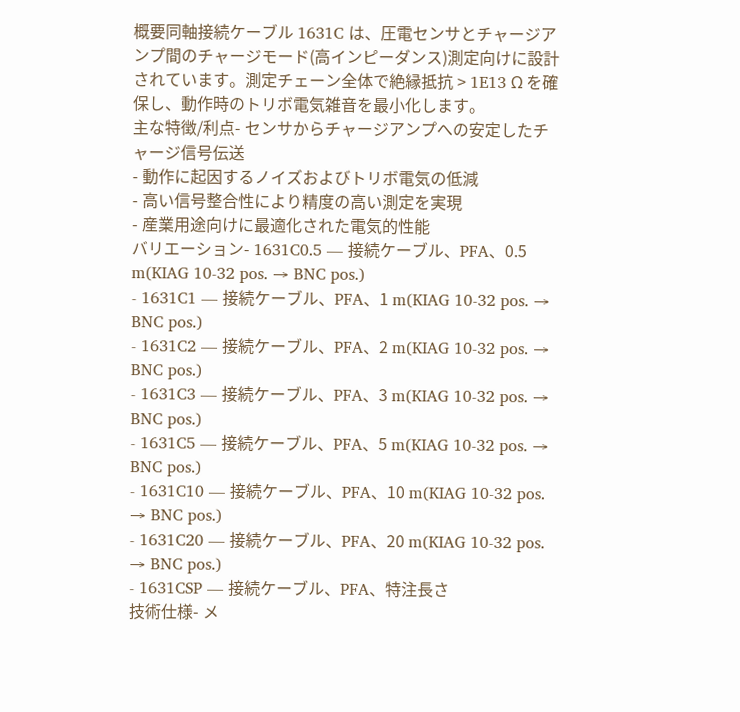概要同軸接続ケーブル 1631C は、圧電センサとチャージアンプ間のチャージモード(高インピーダンス)測定向けに設計されています。測定チェーン全体で絶縁抵抗 > 1E13 Ω を確保し、動作時のトリボ電気雑音を最小化します。
主な特徴/利点- センサからチャージアンプへの安定したチャージ信号伝送
- 動作に起因するノイズおよびトリボ電気の低減
- 高い信号整合性により精度の高い測定を実現
- 産業用途向けに最適化された電気的性能
バリエーション- 1631C0.5 — 接続ケーブル、PFA、0.5 m(KIAG 10-32 pos. → BNC pos.)
- 1631C1 — 接続ケーブル、PFA、1 m(KIAG 10-32 pos. → BNC pos.)
- 1631C2 — 接続ケーブル、PFA、2 m(KIAG 10-32 pos. → BNC pos.)
- 1631C3 — 接続ケーブル、PFA、3 m(KIAG 10-32 pos. → BNC pos.)
- 1631C5 — 接続ケーブル、PFA、5 m(KIAG 10-32 pos. → BNC pos.)
- 1631C10 — 接続ケーブル、PFA、10 m(KIAG 10-32 pos. → BNC pos.)
- 1631C20 — 接続ケーブル、PFA、20 m(KIAG 10-32 pos. → BNC pos.)
- 1631CSP — 接続ケーブル、PFA、特注長さ
技術仕様- メ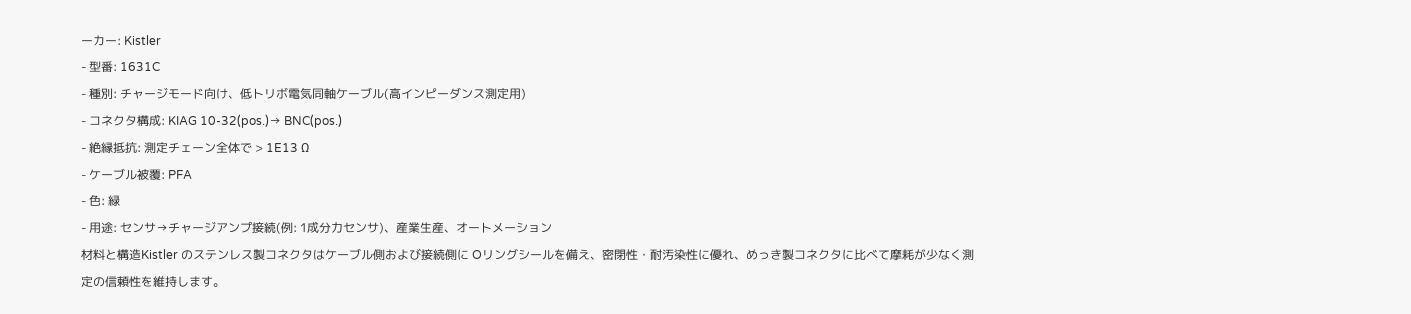ーカー: Kistler
- 型番: 1631C
- 種別: チャージモード向け、低トリボ電気同軸ケーブル(高インピーダンス測定用)
- コネクタ構成: KIAG 10-32(pos.)→ BNC(pos.)
- 絶縁抵抗: 測定チェーン全体で > 1E13 Ω
- ケーブル被覆: PFA
- 色: 緑
- 用途: センサ→チャージアンプ接続(例: 1成分力センサ)、産業生産、オートメーション
材料と構造Kistler のステンレス製コネクタはケーブル側および接続側に Oリングシールを備え、密閉性・耐汚染性に優れ、めっき製コネクタに比べて摩耗が少なく測定の信頼性を維持します。